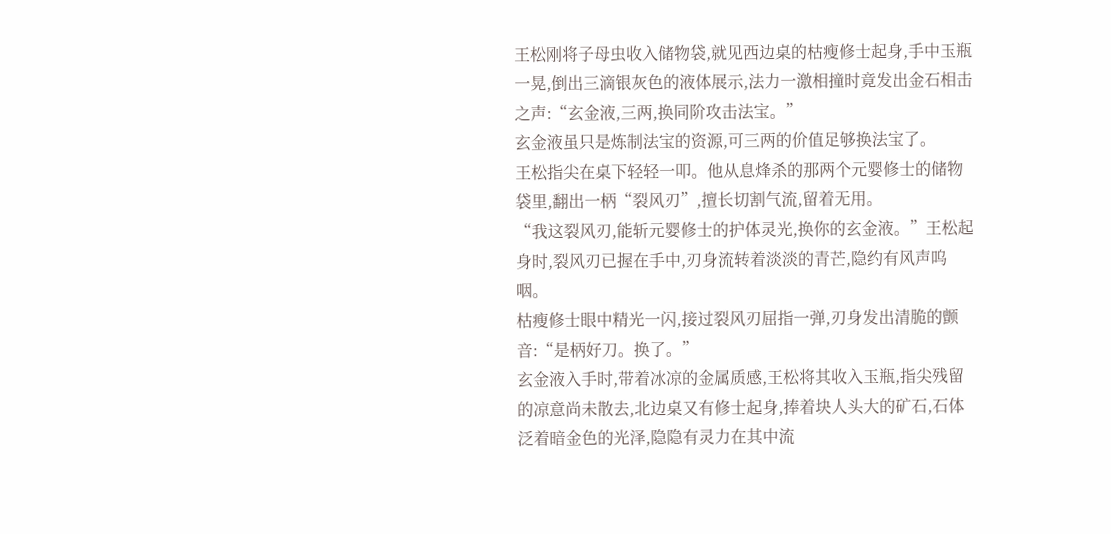王松刚将子母虫收入储物袋,就见西边桌的枯瘦修士起身,手中玉瓶一晃,倒出三滴银灰色的液体展示,法力一激相撞时竟发出金石相击之声:“玄金液,三两,换同阶攻击法宝。”
玄金液虽只是炼制法宝的资源,可三两的价值足够换法宝了。
王松指尖在桌下轻轻一叩。他从息烽杀的那两个元婴修士的储物袋里,翻出一柄“裂风刃”,擅长切割气流,留着无用。
“我这裂风刃,能斩元婴修士的护体灵光,换你的玄金液。”王松起身时,裂风刃已握在手中,刃身流转着淡淡的青芒,隐约有风声呜咽。
枯瘦修士眼中精光一闪,接过裂风刃屈指一弹,刃身发出清脆的颤音:“是柄好刀。换了。”
玄金液入手时,带着冰凉的金属质感,王松将其收入玉瓶,指尖残留的凉意尚未散去,北边桌又有修士起身,捧着块人头大的矿石,石体泛着暗金色的光泽,隐隐有灵力在其中流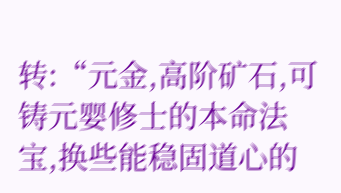转:“元金,高阶矿石,可铸元婴修士的本命法宝,换些能稳固道心的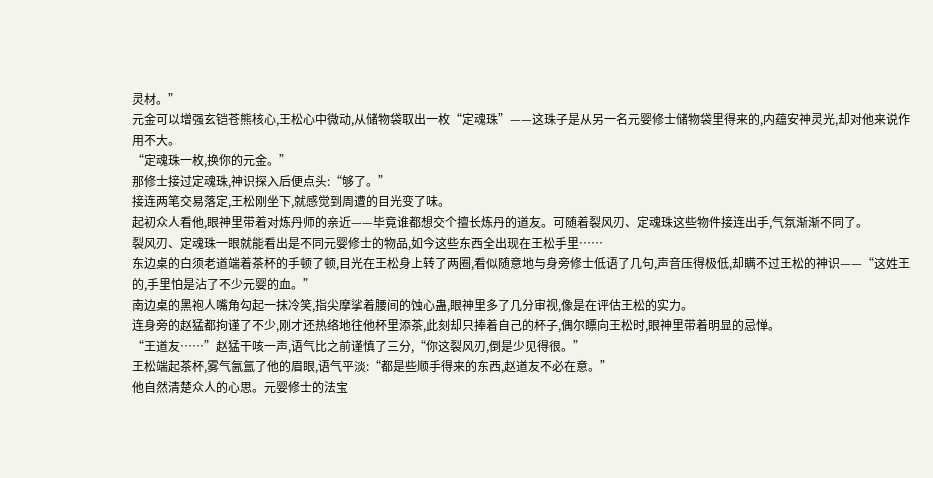灵材。”
元金可以增强玄铠苍熊核心,王松心中微动,从储物袋取出一枚“定魂珠”——这珠子是从另一名元婴修士储物袋里得来的,内蕴安神灵光,却对他来说作用不大。
“定魂珠一枚,换你的元金。”
那修士接过定魂珠,神识探入后便点头:“够了。”
接连两笔交易落定,王松刚坐下,就感觉到周遭的目光变了味。
起初众人看他,眼神里带着对炼丹师的亲近——毕竟谁都想交个擅长炼丹的道友。可随着裂风刃、定魂珠这些物件接连出手,气氛渐渐不同了。
裂风刃、定魂珠一眼就能看出是不同元婴修士的物品,如今这些东西全出现在王松手里……
东边桌的白须老道端着茶杯的手顿了顿,目光在王松身上转了两圈,看似随意地与身旁修士低语了几句,声音压得极低,却瞒不过王松的神识——“这姓王的,手里怕是沾了不少元婴的血。”
南边桌的黑袍人嘴角勾起一抹冷笑,指尖摩挲着腰间的蚀心蛊,眼神里多了几分审视,像是在评估王松的实力。
连身旁的赵猛都拘谨了不少,刚才还热络地往他杯里添茶,此刻却只捧着自己的杯子,偶尔瞟向王松时,眼神里带着明显的忌惮。
“王道友……”赵猛干咳一声,语气比之前谨慎了三分,“你这裂风刃,倒是少见得很。”
王松端起茶杯,雾气氤氲了他的眉眼,语气平淡:“都是些顺手得来的东西,赵道友不必在意。”
他自然清楚众人的心思。元婴修士的法宝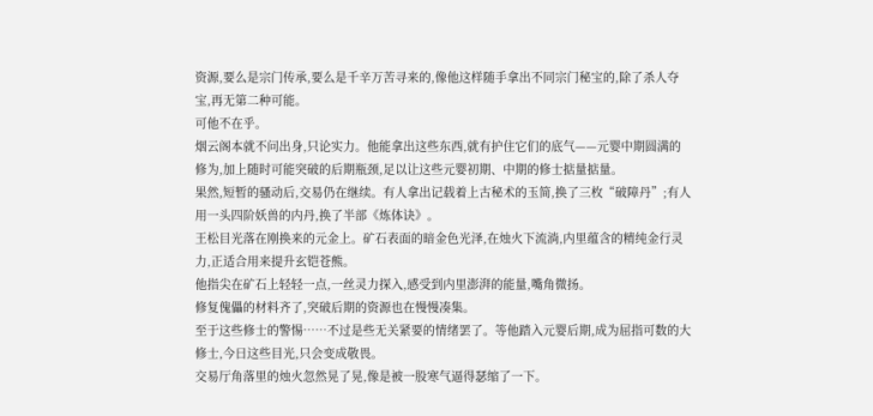资源,要么是宗门传承,要么是千辛万苦寻来的,像他这样随手拿出不同宗门秘宝的,除了杀人夺宝,再无第二种可能。
可他不在乎。
烟云阁本就不问出身,只论实力。他能拿出这些东西,就有护住它们的底气——元婴中期圆满的修为,加上随时可能突破的后期瓶颈,足以让这些元婴初期、中期的修士掂量掂量。
果然,短暂的骚动后,交易仍在继续。有人拿出记载着上古秘术的玉简,换了三枚“破障丹”;有人用一头四阶妖兽的内丹,换了半部《炼体诀》。
王松目光落在刚换来的元金上。矿石表面的暗金色光泽,在烛火下流淌,内里蕴含的精纯金行灵力,正适合用来提升玄铠苍熊。
他指尖在矿石上轻轻一点,一丝灵力探入,感受到内里澎湃的能量,嘴角微扬。
修复傀儡的材料齐了,突破后期的资源也在慢慢凑集。
至于这些修士的警惕……不过是些无关紧要的情绪罢了。等他踏入元婴后期,成为屈指可数的大修士,今日这些目光,只会变成敬畏。
交易厅角落里的烛火忽然晃了晃,像是被一股寒气逼得瑟缩了一下。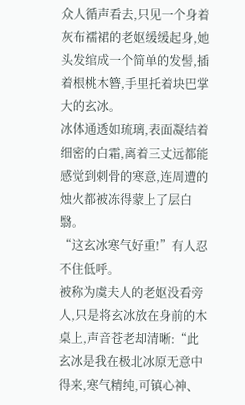众人循声看去,只见一个身着灰布襦裙的老妪缓缓起身,她头发绾成一个简单的发髻,插着根桃木簪,手里托着块巴掌大的玄冰。
冰体通透如琉璃,表面凝结着细密的白霜,离着三丈远都能感觉到刺骨的寒意,连周遭的烛火都被冻得蒙上了层白翳。
“这玄冰寒气好重!”有人忍不住低呼。
被称为虞夫人的老妪没看旁人,只是将玄冰放在身前的木桌上,声音苍老却清晰:“此玄冰是我在极北冰原无意中得来,寒气精纯,可镇心神、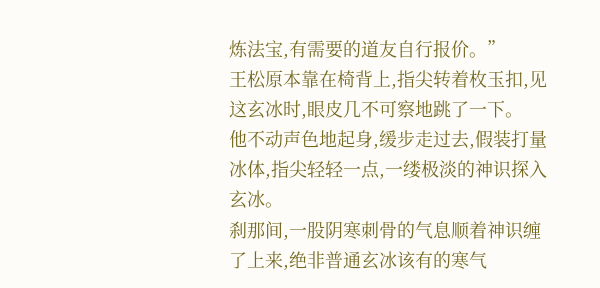炼法宝,有需要的道友自行报价。”
王松原本靠在椅背上,指尖转着枚玉扣,见这玄冰时,眼皮几不可察地跳了一下。
他不动声色地起身,缓步走过去,假装打量冰体,指尖轻轻一点,一缕极淡的神识探入玄冰。
刹那间,一股阴寒刺骨的气息顺着神识缠了上来,绝非普通玄冰该有的寒气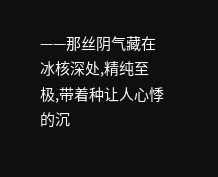——那丝阴气藏在冰核深处,精纯至极,带着种让人心悸的沉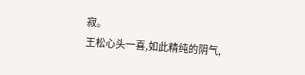寂。
王松心头一喜,如此精纯的阴气,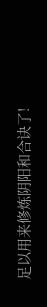足以用来修炼阴阳和合诀了!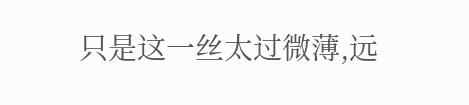只是这一丝太过微薄,远